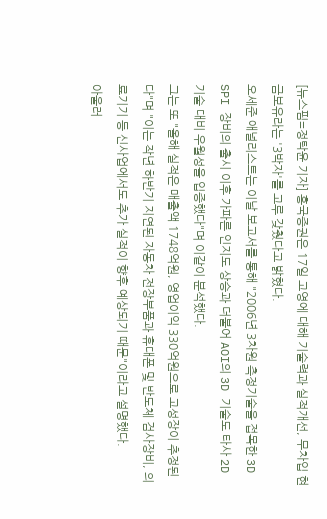[뉴스핌=정탁윤 기자] 흥국증권은 17일 고영에 대해 기술력과 실적개선, 무차입 현금보유라는 '3박자'를 고루 갖췄다고 밝혔다.
오세준 애널리스트는 이날 보고서를 통해 "2006년 3차원 측정기술을 접목한 3D SPI 장비의 출시 이후 가파른 인지도 상승과 더불어 AOI의 3D 기술도 타사 2D 기술 대비 우월성을 입증했다"며 이같이 분석했다.
그는 또 "올해 실적은 매출액 1748억원, 영업이익 330억원으로 고성장이 추정된다"며 "이는 작년 하반기 지연된 자동차 전장부품과 휴대폰 및 반도체 검사장비, 의료기기 등 신사업에서도 추가 실적이 향후 예상되기 때문"이라고 설명했다.
아울러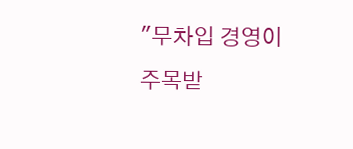"무차입 경영이 주목받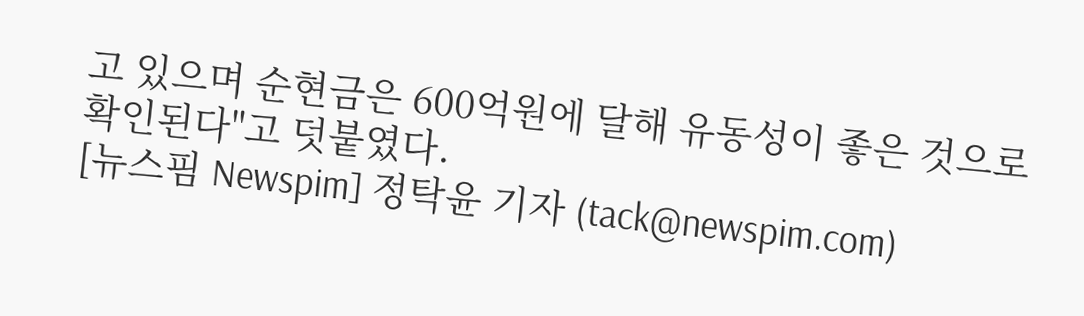고 있으며 순현금은 600억원에 달해 유동성이 좋은 것으로 확인된다"고 덧붙였다.
[뉴스핌 Newspim] 정탁윤 기자 (tack@newspim.com)